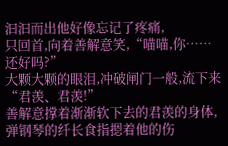汩汩而出他好像忘记了疼痛,
只回首,向着善解意笑,“喵喵,你……还好吗?”
大颗大颗的眼泪,冲破闸门一般,流下来“君羡、君羡!”
善解意撑着渐渐软下去的君羡的身体,弹钢琴的纤长食指摁着他的伤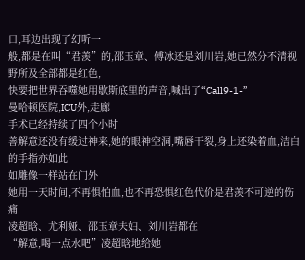口,耳边出现了幻听一
般,都是在叫“君羡”的,邵玉章、傅冰还是刘川岩,她已然分不清视野所及全部都是红色,
快要把世界吞噬她用歇斯底里的声音,喊出了“Call9-1-”
曼哈顿医院,ICU外,走廊
手术已经持续了四个小时
善解意还没有缓过神来,她的眼神空洞,嘴唇干裂,身上还染着血,洁白的手指亦如此
如雕像一样站在门外
她用一天时间,不再惧怕血,也不再恐惧红色代价是君羡不可逆的伤痛
凌超晗、尤利娅、邵玉章夫妇、刘川岩都在
“解意,喝一点水吧”凌超晗地给她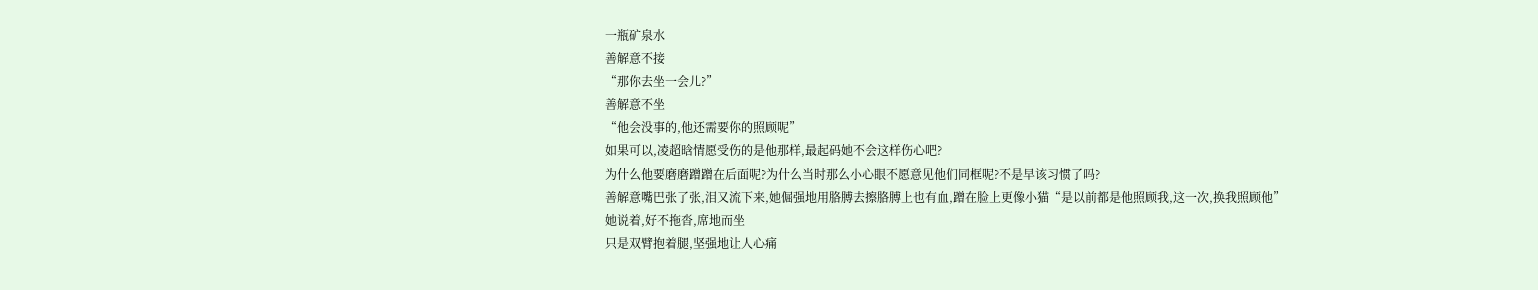一瓶矿泉水
善解意不接
“那你去坐一会儿?”
善解意不坐
“他会没事的,他还需要你的照顾呢”
如果可以,凌超晗情愿受伤的是他那样,最起码她不会这样伤心吧?
为什么他要磨磨蹭蹭在后面呢?为什么当时那么小心眼不愿意见他们同框呢?不是早该习惯了吗?
善解意嘴巴张了张,泪又流下来,她倔强地用胳膊去擦胳膊上也有血,蹭在脸上更像小猫“是以前都是他照顾我,这一次,换我照顾他”
她说着,好不拖沓,席地而坐
只是双臂抱着腿,坚强地让人心痛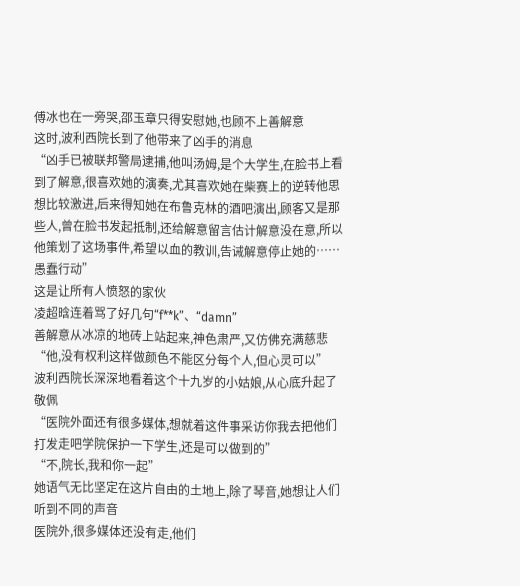傅冰也在一旁哭,邵玉章只得安慰她,也顾不上善解意
这时,波利西院长到了他带来了凶手的消息
“凶手已被联邦警局逮捕,他叫汤姆,是个大学生,在脸书上看到了解意,很喜欢她的演奏,尤其喜欢她在柴赛上的逆转他思想比较激进,后来得知她在布鲁克林的酒吧演出,顾客又是那些人,曾在脸书发起抵制,还给解意留言估计解意没在意,所以他策划了这场事件,希望以血的教训,告诫解意停止她的……愚蠢行动”
这是让所有人愤怒的家伙
凌超晗连着骂了好几句“f**k”、“damn”
善解意从冰凉的地砖上站起来,神色肃严,又仿佛充满慈悲“他,没有权利这样做颜色不能区分每个人,但心灵可以”
波利西院长深深地看着这个十九岁的小姑娘,从心底升起了敬佩
“医院外面还有很多媒体,想就着这件事采访你我去把他们打发走吧学院保护一下学生,还是可以做到的”
“不,院长,我和你一起”
她语气无比坚定在这片自由的土地上,除了琴音,她想让人们听到不同的声音
医院外,很多媒体还没有走,他们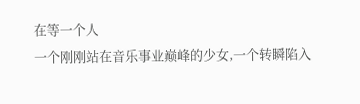在等一个人
一个刚刚站在音乐事业巅峰的少女,一个转瞬陷入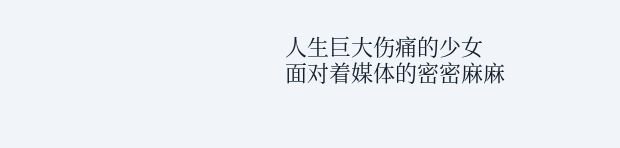人生巨大伤痛的少女
面对着媒体的密密麻麻